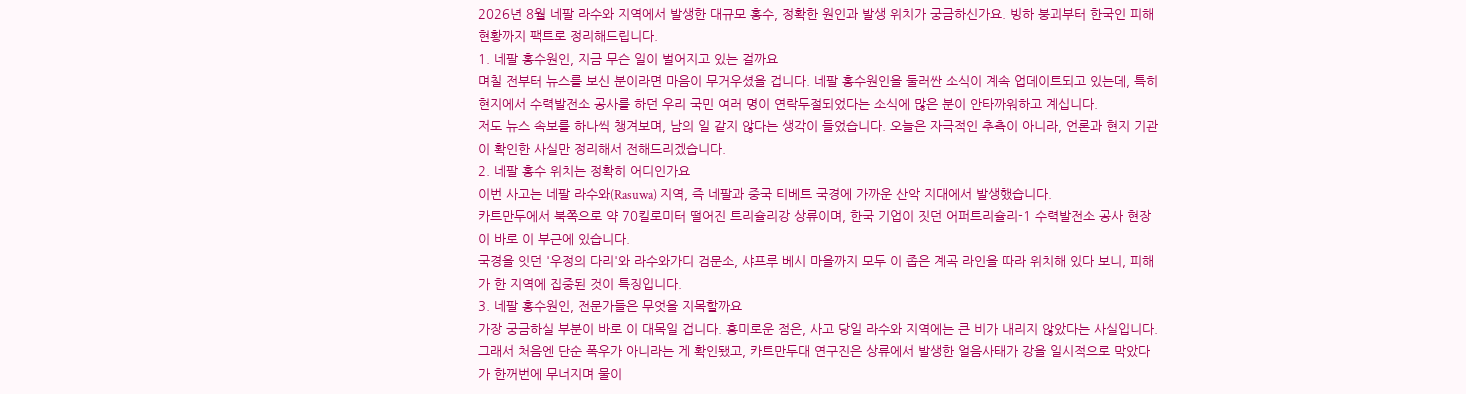2026년 8월 네팔 라수와 지역에서 발생한 대규모 홍수, 정확한 원인과 발생 위치가 궁금하신가요. 빙하 붕괴부터 한국인 피해 현황까지 팩트로 정리해드립니다.
1. 네팔 홍수원인, 지금 무슨 일이 벌어지고 있는 걸까요
며칠 전부터 뉴스를 보신 분이라면 마음이 무거우셨을 겁니다. 네팔 홍수원인을 둘러싼 소식이 계속 업데이트되고 있는데, 특히 현지에서 수력발전소 공사를 하던 우리 국민 여러 명이 연락두절되었다는 소식에 많은 분이 안타까워하고 계십니다.
저도 뉴스 속보를 하나씩 챙겨보며, 남의 일 같지 않다는 생각이 들었습니다. 오늘은 자극적인 추측이 아니라, 언론과 현지 기관이 확인한 사실만 정리해서 전해드리겠습니다.
2. 네팔 홍수 위치는 정확히 어디인가요
이번 사고는 네팔 라수와(Rasuwa) 지역, 즉 네팔과 중국 티베트 국경에 가까운 산악 지대에서 발생했습니다.
카트만두에서 북쪽으로 약 70킬로미터 떨어진 트리슐리강 상류이며, 한국 기업이 짓던 어퍼트리슐리-1 수력발전소 공사 현장이 바로 이 부근에 있습니다.
국경을 잇던 '우정의 다리'와 라수와가디 검문소, 샤프루 베시 마을까지 모두 이 좁은 계곡 라인을 따라 위치해 있다 보니, 피해가 한 지역에 집중된 것이 특징입니다.
3. 네팔 홍수원인, 전문가들은 무엇을 지목할까요
가장 궁금하실 부분이 바로 이 대목일 겁니다. 흥미로운 점은, 사고 당일 라수와 지역에는 큰 비가 내리지 않았다는 사실입니다.
그래서 처음엔 단순 폭우가 아니라는 게 확인됐고, 카트만두대 연구진은 상류에서 발생한 얼음사태가 강을 일시적으로 막았다가 한꺼번에 무너지며 물이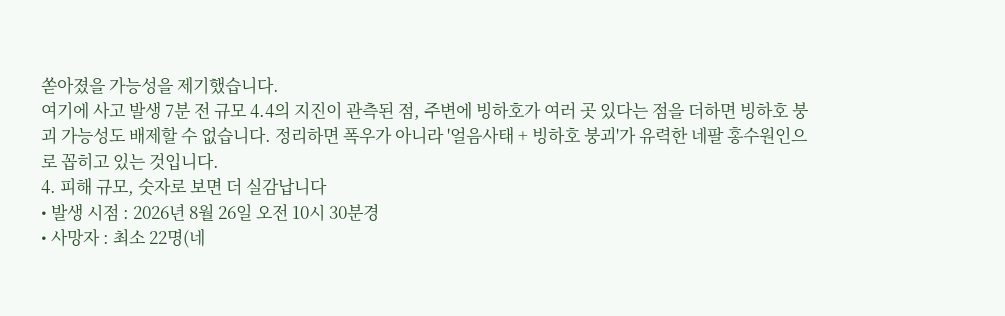쏟아졌을 가능성을 제기했습니다.
여기에 사고 발생 7분 전 규모 4.4의 지진이 관측된 점, 주변에 빙하호가 여러 곳 있다는 점을 더하면 빙하호 붕괴 가능성도 배제할 수 없습니다. 정리하면 폭우가 아니라 '얼음사태 + 빙하호 붕괴'가 유력한 네팔 홍수원인으로 꼽히고 있는 것입니다.
4. 피해 규모, 숫자로 보면 더 실감납니다
• 발생 시점 : 2026년 8월 26일 오전 10시 30분경
• 사망자 : 최소 22명(네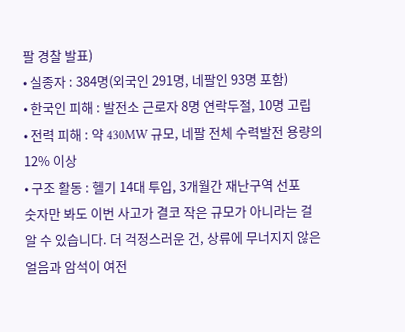팔 경찰 발표)
• 실종자 : 384명(외국인 291명, 네팔인 93명 포함)
• 한국인 피해 : 발전소 근로자 8명 연락두절, 10명 고립
• 전력 피해 : 약 430MW 규모, 네팔 전체 수력발전 용량의 12% 이상
• 구조 활동 : 헬기 14대 투입, 3개월간 재난구역 선포
숫자만 봐도 이번 사고가 결코 작은 규모가 아니라는 걸 알 수 있습니다. 더 걱정스러운 건, 상류에 무너지지 않은 얼음과 암석이 여전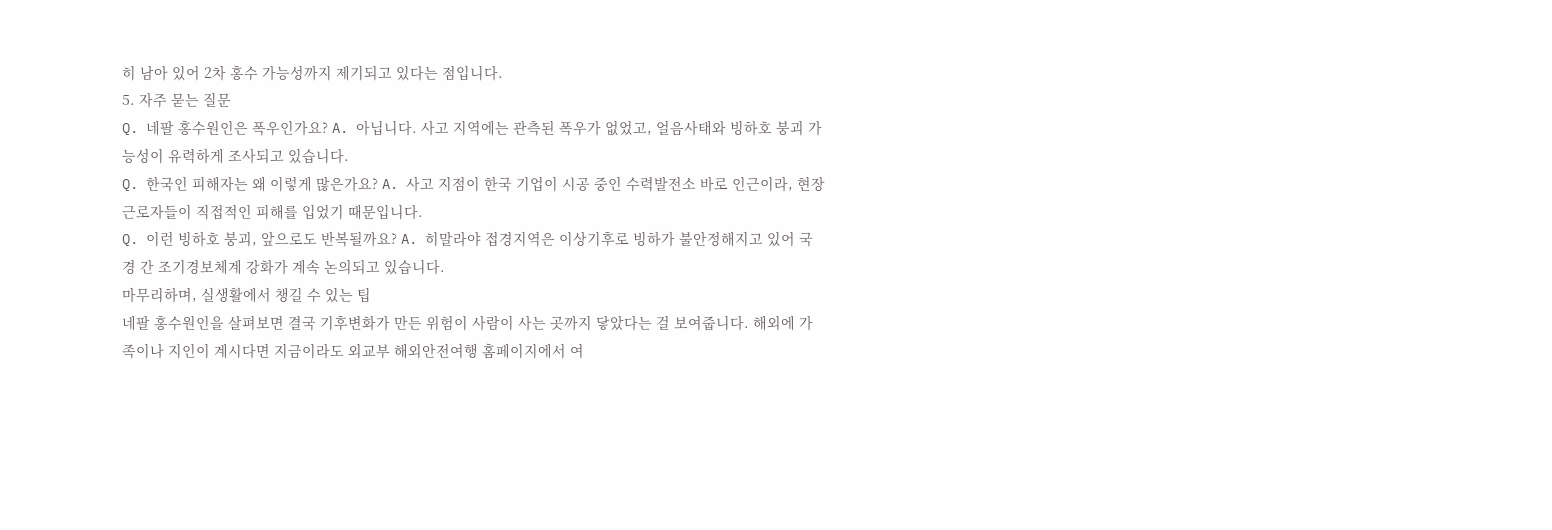히 남아 있어 2차 홍수 가능성까지 제기되고 있다는 점입니다.
5. 자주 묻는 질문
Q. 네팔 홍수원인은 폭우인가요? A. 아닙니다. 사고 지역에는 관측된 폭우가 없었고, 얼음사태와 빙하호 붕괴 가능성이 유력하게 조사되고 있습니다.
Q. 한국인 피해자는 왜 이렇게 많은가요? A. 사고 지점이 한국 기업이 시공 중인 수력발전소 바로 인근이라, 현장 근로자들이 직접적인 피해를 입었기 때문입니다.
Q. 이런 빙하호 붕괴, 앞으로도 반복될까요? A. 히말라야 접경지역은 이상기후로 빙하가 불안정해지고 있어 국경 간 조기경보체계 강화가 계속 논의되고 있습니다.
마무리하며, 실생활에서 챙길 수 있는 팁
네팔 홍수원인을 살펴보면 결국 기후변화가 만든 위험이 사람이 사는 곳까지 닿았다는 걸 보여줍니다. 해외에 가족이나 지인이 계시다면 지금이라도 외교부 해외안전여행 홈페이지에서 여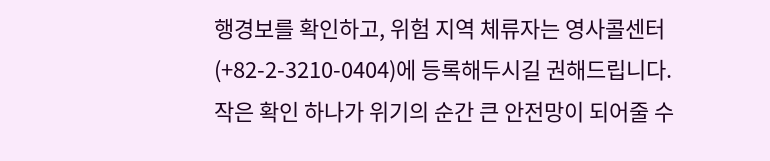행경보를 확인하고, 위험 지역 체류자는 영사콜센터(+82-2-3210-0404)에 등록해두시길 권해드립니다.
작은 확인 하나가 위기의 순간 큰 안전망이 되어줄 수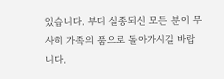있습니다. 부디 실종되신 모든 분이 무사히 가족의 품으로 돌아가시길 바랍니다.